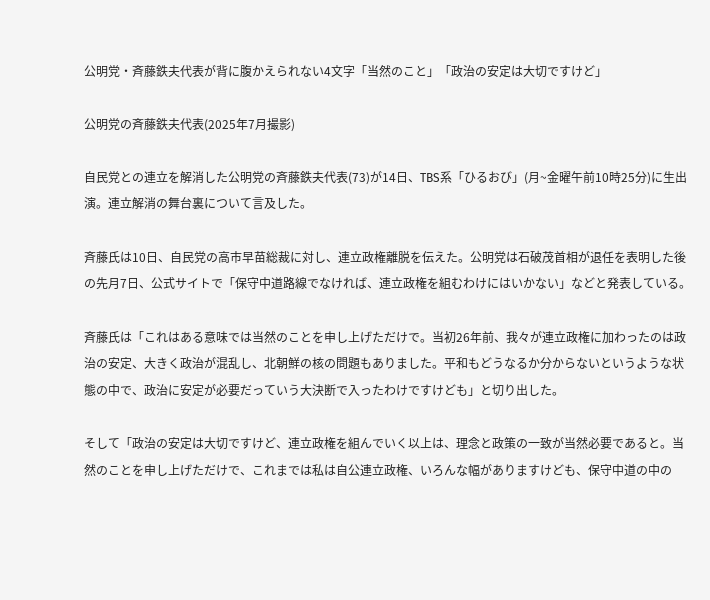公明党・斉藤鉄夫代表が背に腹かえられない4文字「当然のこと」「政治の安定は大切ですけど」

公明党の斉藤鉄夫代表(2025年7月撮影)

自民党との連立を解消した公明党の斉藤鉄夫代表(73)が14日、TBS系「ひるおび」(月~金曜午前10時25分)に生出演。連立解消の舞台裏について言及した。

斉藤氏は10日、自民党の高市早苗総裁に対し、連立政権離脱を伝えた。公明党は石破茂首相が退任を表明した後の先月7日、公式サイトで「保守中道路線でなければ、連立政権を組むわけにはいかない」などと発表している。

斉藤氏は「これはある意味では当然のことを申し上げただけで。当初26年前、我々が連立政権に加わったのは政治の安定、大きく政治が混乱し、北朝鮮の核の問題もありました。平和もどうなるか分からないというような状態の中で、政治に安定が必要だっていう大決断で入ったわけですけども」と切り出した。

そして「政治の安定は大切ですけど、連立政権を組んでいく以上は、理念と政策の一致が当然必要であると。当然のことを申し上げただけで、これまでは私は自公連立政権、いろんな幅がありますけども、保守中道の中の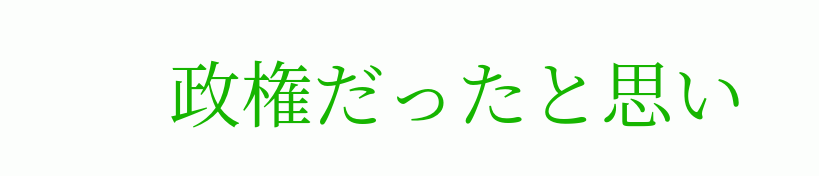政権だったと思い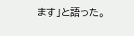ます」と語った。